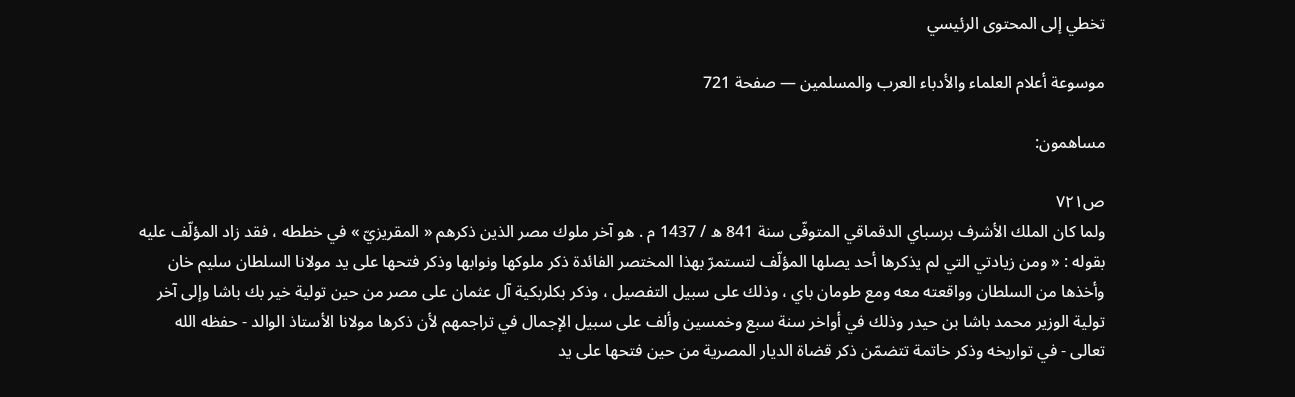تخطي إلى المحتوى الرئيسي

موسوعة أعلام العلماء والأدباء العرب والمسلمين — صفحة 721

مساهمون:

ص٧٢١
ولما كان الملك الأشرف برسباي الدقماقي المتوفّى سنة 841 ه / 1437 م . هو آخر ملوك مصر الذين ذكرهم « المقريزيّ » في خططه ، فقد زاد المؤلّف عليه بقوله : « ومن زيادتي التي لم يذكرها أحد يصلها المؤلّف لتستمرّ بهذا المختصر الفائدة ذكر ملوكها ونوابها وذكر فتحها على يد مولانا السلطان سليم خان وأخذها من السلطان وواقعته معه ومع طومان باي ، وذلك على سبيل التفصيل ، وذكر بكلربكية آل عثمان على مصر من حين تولية خير بك باشا وإلى آخر تولية الوزير محمد باشا بن حيدر وذلك في أواخر سنة سبع وخمسين وألف على سبيل الإجمال في تراجمهم لأن ذكرها مولانا الأستاذ الوالد - حفظه الله تعالى - في تواريخه وذكر خاتمة تتضمّن ذكر قضاة الديار المصرية من حين فتحها على يد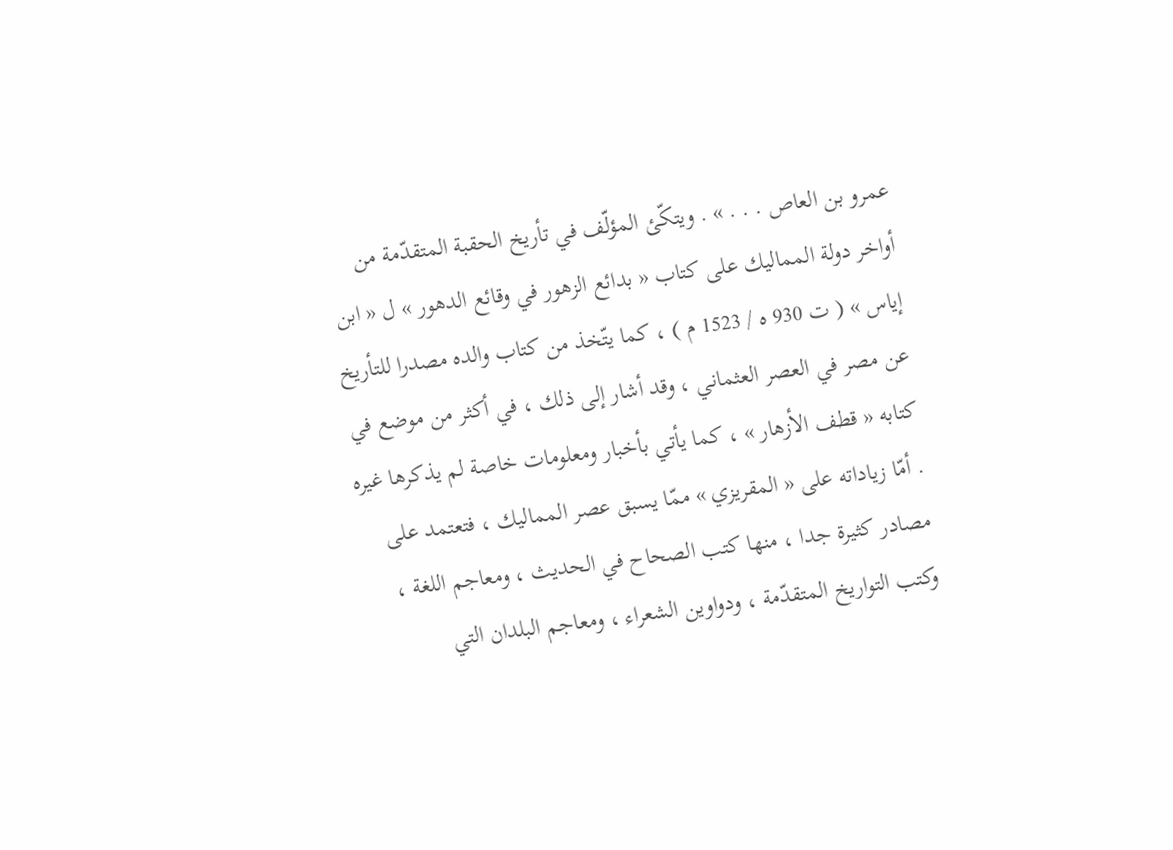عمرو بن العاص . . . » . ويتكّئ المؤلّف في تأريخ الحقبة المتقدّمة من أواخر دولة المماليك على كتاب « بدائع الزهور في وقائع الدهور » ل « ابن إياس » ( ت 930 ه / 1523 م ) ، كما يتّخذ من كتاب والده مصدرا للتأريخ عن مصر في العصر العثماني ، وقد أشار إلى ذلك ، في أكثر من موضع في كتابه « قطف الأزهار » ، كما يأتي بأخبار ومعلومات خاصة لم يذكرها غيره . أمّا زياداته على « المقريزي » ممّا يسبق عصر المماليك ، فتعتمد على مصادر كثيرة جدا ، منها كتب الصحاح في الحديث ، ومعاجم اللغة ، وكتب التواريخ المتقدّمة ، ودواوين الشعراء ، ومعاجم البلدان التي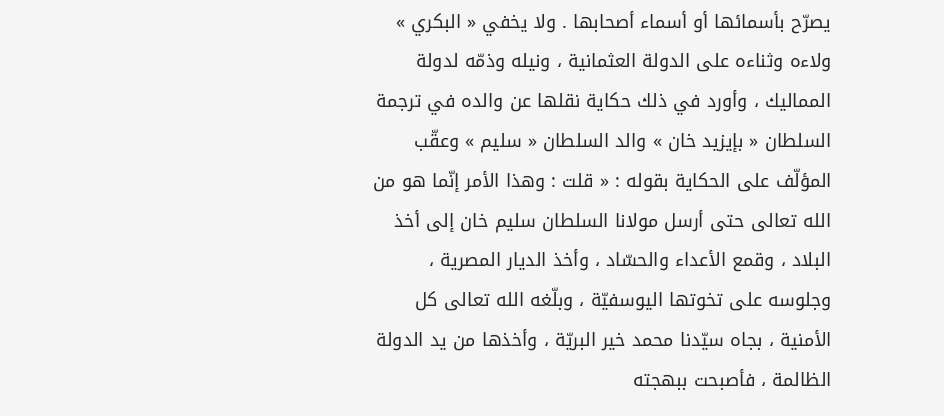يصرّح بأسمائها أو أسماء أصحابها . ولا يخفي « البكري » ولاءه وثناءه على الدولة العثمانية ، ونيله وذمّه لدولة المماليك ، وأورد في ذلك حكاية نقلها عن والده في ترجمة السلطان « بإيزيد خان » والد السلطان « سليم » وعقّب المؤلّف على الحكاية بقوله : « قلت : وهذا الأمر إنّما هو من الله تعالى حتى أرسل مولانا السلطان سليم خان إلى أخذ البلاد ، وقمع الأعداء والحسّاد ، وأخذ الديار المصرية ، وجلوسه على تخوتها اليوسفيّة ، وبلّغه الله تعالى كل الأمنية ، بجاه سيّدنا محمد خير البريّة ، وأخذها من يد الدولة الظالمة ، فأصبحت ببهجته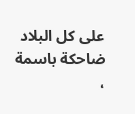على كل البلاد ضاحكة باسمة ،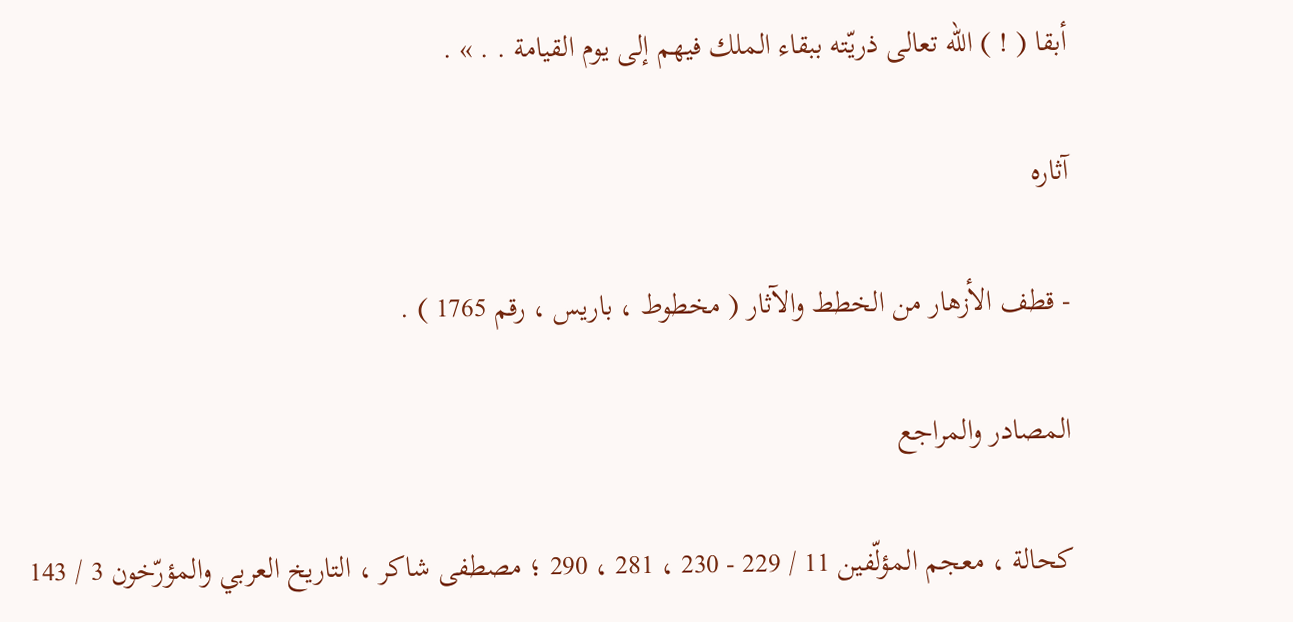أبقا ( ! ) الله تعالى ذريّته ببقاء الملك فيهم إلى يوم القيامة . . » .

آثاره

- قطف الأزهار من الخطط والآثار ( مخطوط ، باريس ، رقم 1765 ) .

المصادر والمراجع

كحالة ، معجم المؤلّفين 11 / 229 - 230 ، 281 ، 290 ؛ مصطفى شاكر ، التاريخ العربي والمؤرّخون 3 / 143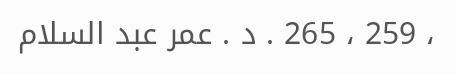، 259 ، 265 . د . عمر عبد السلام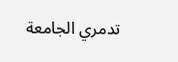تدمري الجامعة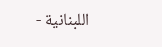اللبنانية -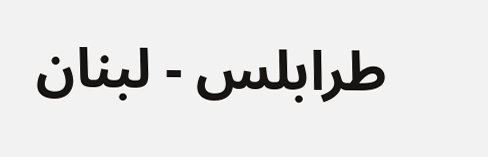طرابلس - لبنان